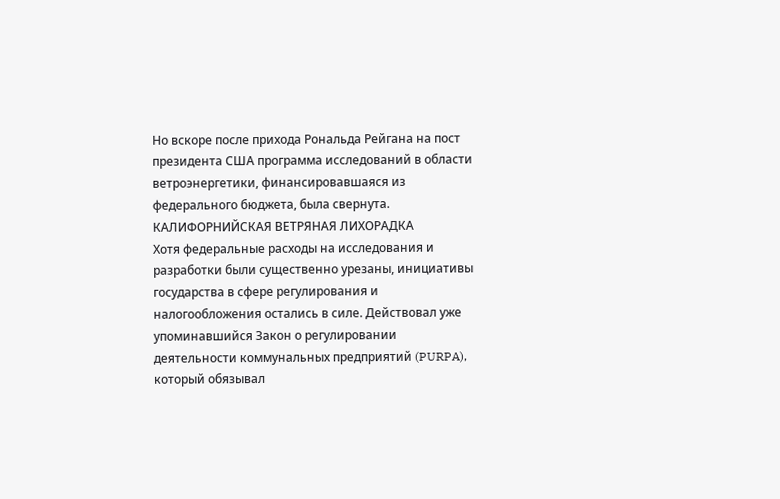Но вскоре после прихода Рональда Рейгана на пост президента США программа исследований в области ветроэнергетики, финансировавшаяся из федерального бюджета, была свернута.
КАЛИФОРНИЙСКАЯ ВЕТРЯНАЯ ЛИХОРАДКА
Хотя федеральные расходы на исследования и разработки были существенно урезаны, инициативы государства в сфере регулирования и налогообложения остались в силе. Действовал уже упоминавшийся Закон о регулировании деятельности коммунальных предприятий (PURPA), который обязывал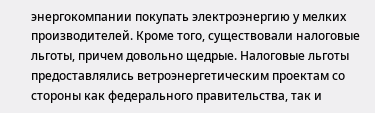энергокомпании покупать электроэнергию у мелких производителей. Кроме того, существовали налоговые льготы, причем довольно щедрые. Налоговые льготы предоставлялись ветроэнергетическим проектам со стороны как федерального правительства, так и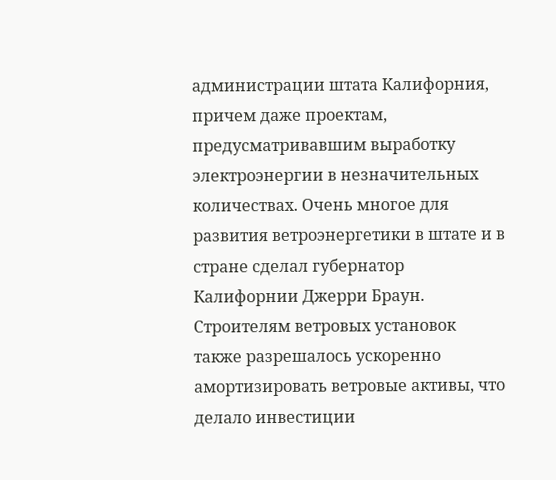администрации штата Калифорния, причем даже проектам, предусматривавшим выработку электроэнергии в незначительных количествах. Очень многое для развития ветроэнергетики в штате и в стране сделал губернатор Калифорнии Джерри Браун. Строителям ветровых установок также разрешалось ускоренно амортизировать ветровые активы, что делало инвестиции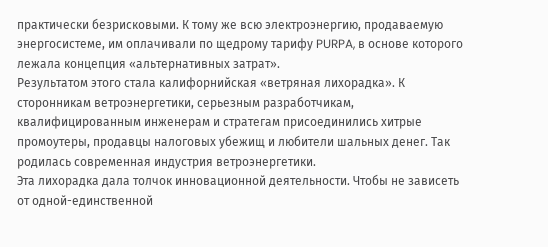практически безрисковыми. К тому же всю электроэнергию, продаваемую энергосистеме, им оплачивали по щедрому тарифу PURPA, в основе которого лежала концепция «альтернативных затрат».
Результатом этого стала калифорнийская «ветряная лихорадка». К сторонникам ветроэнергетики, серьезным разработчикам, квалифицированным инженерам и стратегам присоединились хитрые промоутеры, продавцы налоговых убежищ и любители шальных денег. Так родилась современная индустрия ветроэнергетики.
Эта лихорадка дала толчок инновационной деятельности. Чтобы не зависеть от одной-единственной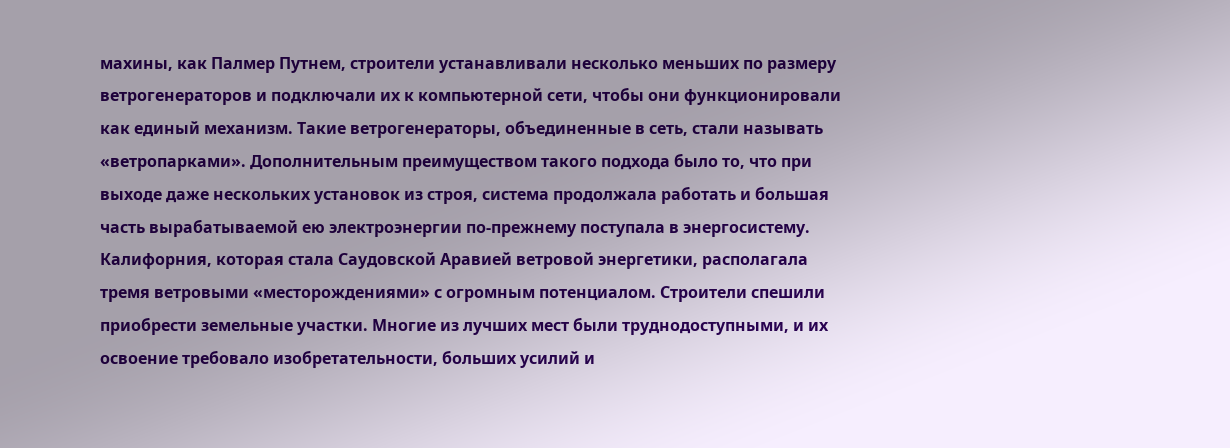махины, как Палмер Путнем, строители устанавливали несколько меньших по размеру ветрогенераторов и подключали их к компьютерной сети, чтобы они функционировали как единый механизм. Такие ветрогенераторы, объединенные в сеть, стали называть «ветропарками». Дополнительным преимуществом такого подхода было то, что при выходе даже нескольких установок из строя, система продолжала работать и большая часть вырабатываемой ею электроэнергии по-прежнему поступала в энергосистему.
Калифорния, которая стала Саудовской Аравией ветровой энергетики, располагала тремя ветровыми «месторождениями» с огромным потенциалом. Строители спешили приобрести земельные участки. Многие из лучших мест были труднодоступными, и их освоение требовало изобретательности, больших усилий и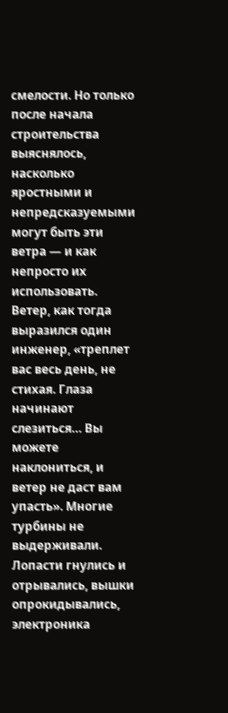смелости. Но только после начала строительства выяснялось, насколько яростными и непредсказуемыми могут быть эти ветра — и как непросто их использовать. Ветер, как тогда выразился один инженер, «треплет вас весь день, не стихая. Глаза начинают слезиться… Вы можете наклониться, и ветер не даст вам упасть». Многие турбины не выдерживали. Лопасти гнулись и отрывались, вышки опрокидывались, электроника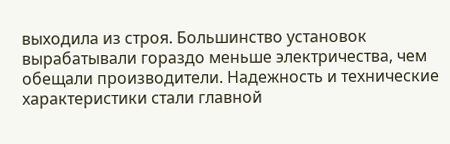выходила из строя. Большинство установок вырабатывали гораздо меньше электричества, чем обещали производители. Надежность и технические характеристики стали главной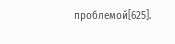проблемой[625].